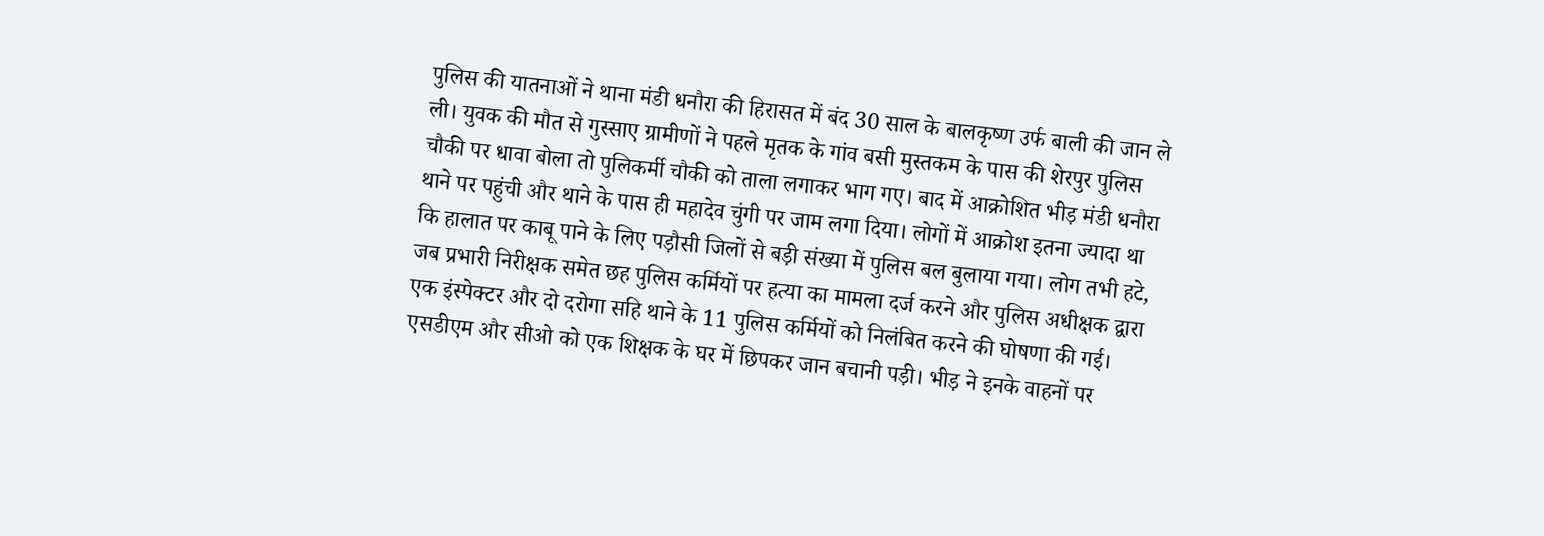पुलिस की यातनाओं ने थाना मंडी धनौरा की हिरासत में बंद 30 साल के बालकृष्ण उर्फ बाली की जान ले ली। युवक की मौत से गुस्साए ग्रामीणों ने पहले मृतक के गांव बसी मुस्तकम के पास की शेरपुर पुलिस चौकी पर धावा बोला तो पुलिकर्मी चौकी को ताला लगाकर भाग गए। बाद में आक्रोशित भीड़ मंडी धनौरा थाने पर पहुंची और थाने के पास ही महादेव चुंगी पर जाम लगा दिया। लोगों में आक्रोश इतना ज्यादा था कि हालात पर काबू पाने के लिए पड़ौसी जिलों से बड़ी संख्या में पुलिस बल बुलाया गया। लोग तभी हटे, जब प्रभारी निरीक्षक समेत छह पुलिस कर्मियों पर हत्या का मामला दर्ज करने और पुलिस अधीक्षक द्वारा एक इंस्पेक्टर और दो दरोगा सहि थाने के 11 पुलिस कर्मियों को निलंबित करने की घोषणा की गई। एसडीएम और सीओ को एक शिक्षक के घर में छिपकर जान बचानी पड़ी। भीड़ ने इनके वाहनों पर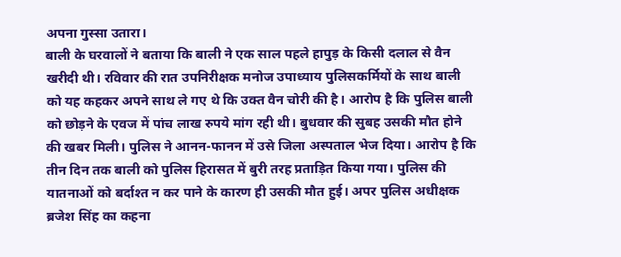अपना गुस्सा उतारा।
बाली के घरवालों ने बताया कि बाली ने एक साल पहले हापुड़ के किसी दलाल से वैन खरीदी थी। रविवार की रात उपनिरीक्षक मनोज उपाध्याय पुलिसकर्मियों के साथ बाली को यह कहकर अपने साथ ले गए थे कि उक्त वैन चोरी की है। आरोप है कि पुलिस बाली को छोड़ने के एवज में पांच लाख रुपये मांग रही थी। बुधवार की सुबह उसकी मौत होने की खबर मिली। पुलिस ने आनन-फानन में उसे जिला अस्पताल भेज दिया। आरोप है कि तीन दिन तक बाली को पुलिस हिरासत में बुरी तरह प्रताड़ित किया गया। पुलिस की यातनाओं को बर्दाश्त न कर पाने के कारण ही उसकी मौत हुई। अपर पुलिस अधीक्षक ब्रजेश सिंह का कहना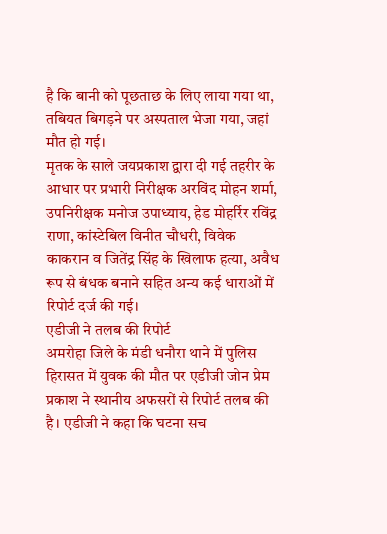है कि बानी को पूछताछ के लिए लाया गया था, तबियत बिगड़ने पर अस्पताल भेजा गया, जहां मौत हो गई।
मृतक के साले जयप्रकाश द्वारा दी गई तहरीर के आधार पर प्रभारी निरीक्षक अरविंद मोहन शर्मा, उपनिरीक्षक मनोज उपाध्याय, हेड मोहर्रिर रविंद्र राणा, कांस्टेबिल विनीत चौधरी, विवेक काकरान व जितेंद्र सिंह के खिलाफ हत्या, अवैध रूप से बंधक बनाने सहित अन्य कई धाराओं में रिपोर्ट दर्ज की गई।
एडीजी ने तलब की रिपोर्ट
अमरोहा जिले के मंडी धनौरा थाने में पुलिस हिरासत में युवक की मौत पर एडीजी जोन प्रेम प्रकाश ने स्थानीय अफसरों से रिपोर्ट तलब की है। एडीजी ने कहा कि घटना सच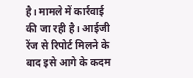है। मामले में कार्रवाई की जा रही है। आईजी रेंज से रिपोर्ट मिलने के बाद इसे आगे के कदम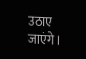उठाए जाएंगे।